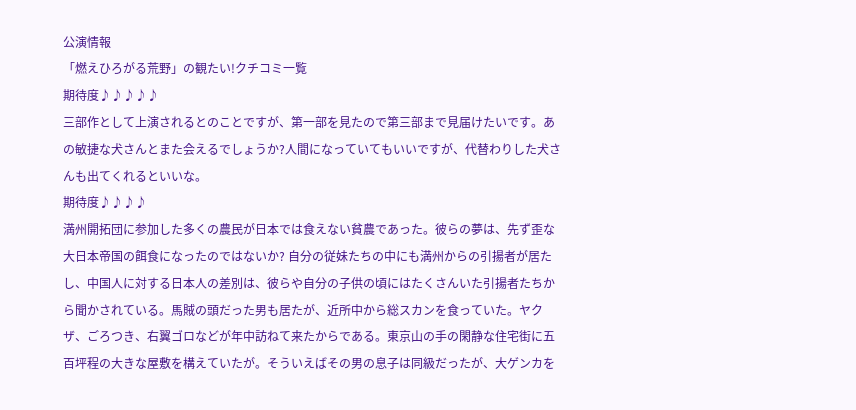公演情報
「燃えひろがる荒野」の観たい!クチコミ一覧
期待度♪♪♪♪♪
三部作として上演されるとのことですが、第一部を見たので第三部まで見届けたいです。あの敏捷な犬さんとまた会えるでしょうか?人間になっていてもいいですが、代替わりした犬さんも出てくれるといいな。
期待度♪♪♪♪
満州開拓団に参加した多くの農民が日本では食えない貧農であった。彼らの夢は、先ず歪な大日本帝国の餌食になったのではないか? 自分の従妹たちの中にも満州からの引揚者が居たし、中国人に対する日本人の差別は、彼らや自分の子供の頃にはたくさんいた引揚者たちから聞かされている。馬賊の頭だった男も居たが、近所中から総スカンを食っていた。ヤクザ、ごろつき、右翼ゴロなどが年中訪ねて来たからである。東京山の手の閑静な住宅街に五百坪程の大きな屋敷を構えていたが。そういえばその男の息子は同級だったが、大ゲンカを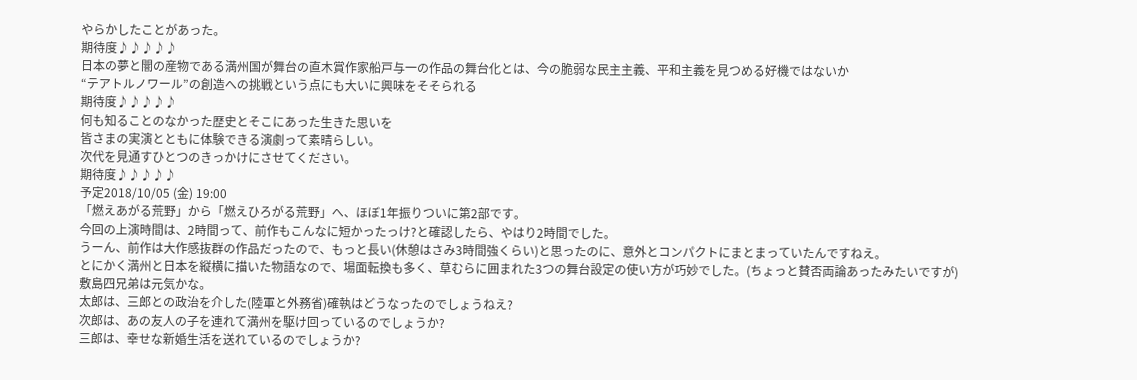やらかしたことがあった。
期待度♪♪♪♪♪
日本の夢と闇の産物である満州国が舞台の直木賞作家船戸与一の作品の舞台化とは、今の脆弱な民主主義、平和主義を見つめる好機ではないか
“テアトルノワール”の創造への挑戦という点にも大いに興味をそそられる
期待度♪♪♪♪♪
何も知ることのなかった歴史とそこにあった生きた思いを
皆さまの実演とともに体験できる演劇って素晴らしい。
次代を見通すひとつのきっかけにさせてください。
期待度♪♪♪♪♪
予定2018/10/05 (金) 19:00
「燃えあがる荒野」から「燃えひろがる荒野」へ、ほぼ1年振りついに第2部です。
今回の上演時間は、2時間って、前作もこんなに短かったっけ?と確認したら、やはり2時間でした。
うーん、前作は大作感抜群の作品だったので、もっと長い(休憩はさみ3時間強くらい)と思ったのに、意外とコンパクトにまとまっていたんですねえ。
とにかく満州と日本を縦横に描いた物語なので、場面転換も多く、草むらに囲まれた3つの舞台設定の使い方が巧妙でした。(ちょっと賛否両論あったみたいですが)
敷島四兄弟は元気かな。
太郎は、三郎との政治を介した(陸軍と外務省)確執はどうなったのでしょうねえ?
次郎は、あの友人の子を連れて満州を駆け回っているのでしょうか?
三郎は、幸せな新婚生活を送れているのでしょうか?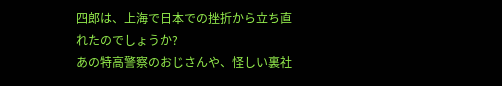四郎は、上海で日本での挫折から立ち直れたのでしょうか?
あの特高警察のおじさんや、怪しい裏社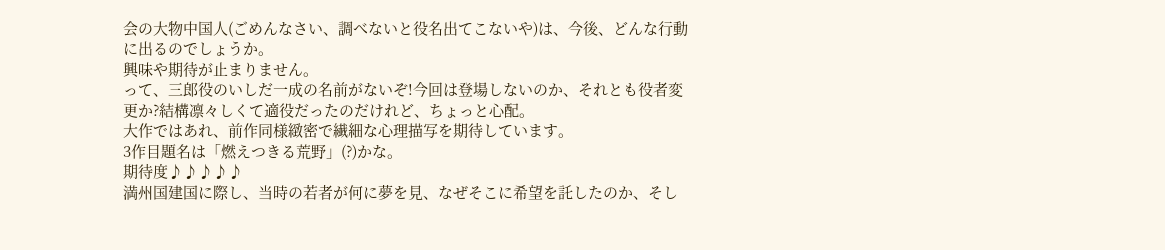会の大物中国人(ごめんなさい、調べないと役名出てこないや)は、今後、どんな行動に出るのでしょうか。
興味や期待が止まりません。
って、三郎役のいしだ一成の名前がないぞ!今回は登場しないのか、それとも役者変更か?結構凛々しくて適役だったのだけれど、ちょっと心配。
大作ではあれ、前作同様緻密で繊細な心理描写を期待しています。
3作目題名は「燃えつきる荒野」(?)かな。
期待度♪♪♪♪♪
満州国建国に際し、当時の若者が何に夢を見、なぜそこに希望を託したのか、そし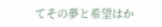てその夢と希望はか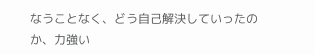なうことなく、どう自己解決していったのか、力強い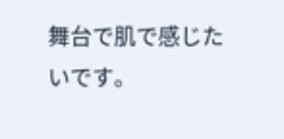舞台で肌で感じたいです。